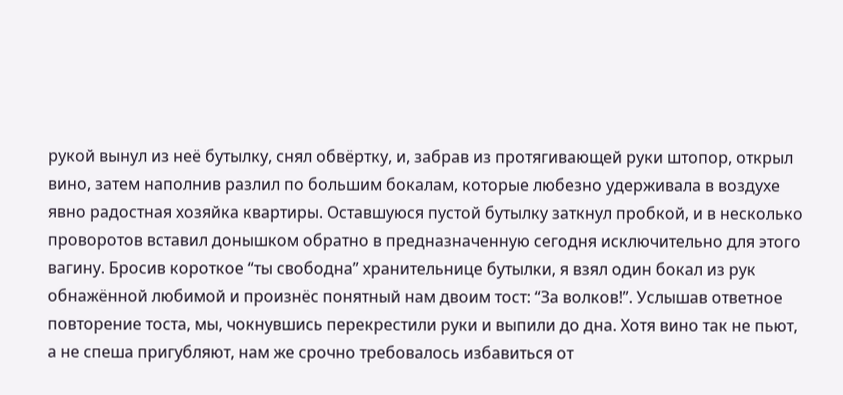рукой вынул из неё бутылку, снял обвёртку, и, забрав из протягивающей руки штопор, открыл вино, затем наполнив разлил по большим бокалам, которые любезно удерживала в воздухе явно радостная хозяйка квартиры. Оставшуюся пустой бутылку заткнул пробкой, и в несколько проворотов вставил донышком обратно в предназначенную сегодня исключительно для этого вагину. Бросив короткое “ты свободна” хранительнице бутылки, я взял один бокал из рук обнажённой любимой и произнёс понятный нам двоим тост: “За волков!”. Услышав ответное повторение тоста, мы, чокнувшись перекрестили руки и выпили до дна. Хотя вино так не пьют, а не спеша пригубляют, нам же срочно требовалось избавиться от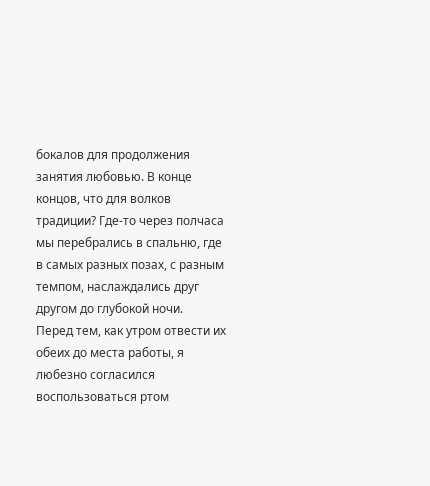бокалов для продолжения занятия любовью. В конце концов, что для волков традиции? Где-то через полчаса мы перебрались в спальню, где в самых разных позах, с разным темпом, наслаждались друг другом до глубокой ночи.
Перед тем, как утром отвести их обеих до места работы, я любезно согласился воспользоваться ртом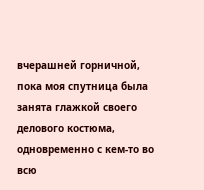вчерашней горничной, пока моя спутница была занята глажкой своего делового костюма, одновременно с кем-то во всю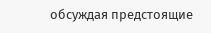обсуждая предстоящие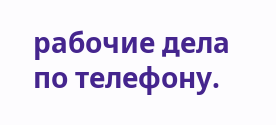рабочие дела по телефону.